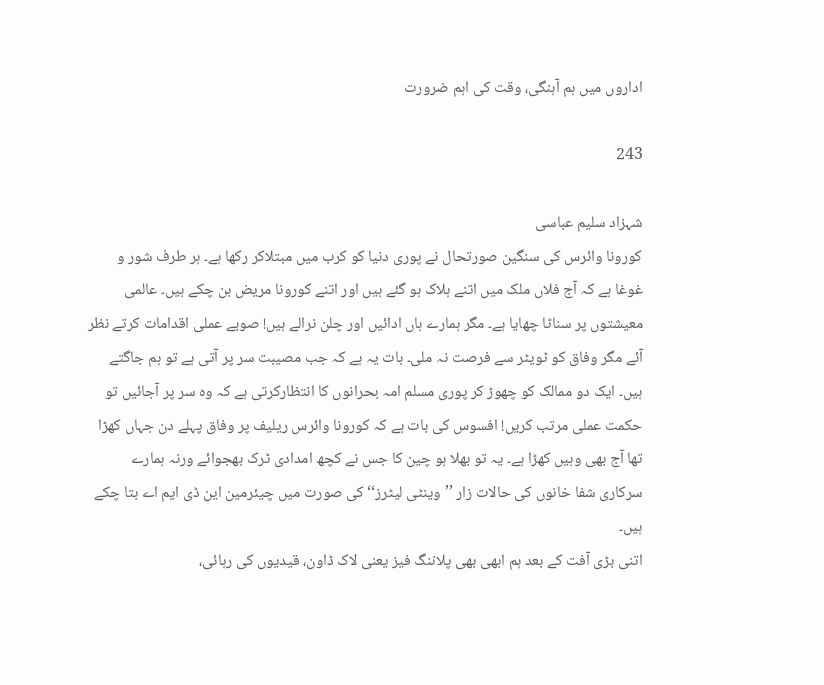اداروں میں ہم آہنگی، وقت کی اہم ضرورت

243

شہزاد سلیم عباسی
کورونا وائرس کی سنگین صورتحال نے پوری دنیا کو کرب میں مبتلاکر رکھا ہے۔ ہر طرف شور و غوغا ہے کہ آج فلاں ملک میں اتنے ہلاک ہو گئے ہیں اور اتنے کورونا مریض بن چکے ہیں۔ عالمی معیشتوں پر سناٹا چھایا ہے۔ مگر ہمارے ہاں ادائیں اور چلن نرالے ہیں! صوبے عملی اقدامات کرتے نظر آئے مگر وفاق کو ٹویٹر سے فرصت نہ ملی۔ بات یہ ہے کہ جب مصیبت سر پر آتی ہے تو ہم جاگتے ہیں۔ ایک دو ممالک کو چھوڑ کر پوری مسلم امہ بحرانوں کا انتظارکرتی ہے کہ وہ سر پر آجائیں تو حکمت عملی مرتب کریں! افسوس کی بات ہے کہ کورونا وائرس ریلیف پر وفاق پہلے دن جہاں کھڑا تھا آج بھی وہیں کھڑا ہے۔ یہ تو بھلا ہو چین کا جس نے کچھ امدادی ٹرک بھجوائے ورنہ ہمارے سرکاری شفا خانوں کی حالات زار ’’وینٹی لیٹرز‘‘ کی صورت میں چیئرمین این ڈی ایم اے بتا چکے ہیں۔
اتنی بڑی آفت کے بعد ہم ابھی بھی پلاننگ فیز یعنی لاک ڈاون، قیدیوں کی رہائی،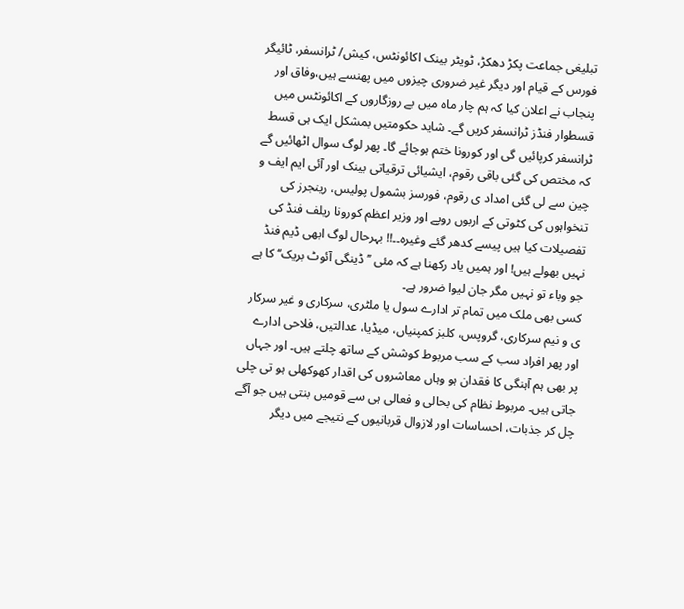تبلیغی جماعت پکڑ دھکڑ، ٹویٹر بینک اکائونٹس، کیش/ ٹرانسفر، ٹائیگر فورس کے قیام اور دیگر غیر ضروری چیزوں میں پھنسے ہیں،وفاق اور پنجاب نے اعلان کیا کہ ہم چار ماہ میں بے روزگاروں کے اکائونٹس میں قسطوار فنڈز ٹرانسفر کریں گے۔ شاید حکومتیں بمشکل ایک ہی قسط ٹرانسفر کرپائیں گی اور کورونا ختم ہوجائے گا۔ پھر لوگ سوال اٹھائیں گے کہ مختص کی گئی باقی رقوم، ایشیائی ترقیاتی بینک اور آئی ایم ایف و چین سے لی گئی امداد ی رقوم، فورسز بشمول پولیس، رینجرز کی تنخواہوں کی کٹوتی کے اربوں روپے اور وزیر اعظم کورونا ریلف فنڈ کی تفصیلات کیا ہیں پیسے کدھر گئے وغیرہ۔۔!! بہرحال لوگ ابھی ڈیم فنڈ نہیں بھولے ہیں! اور ہمیں یاد رکھنا ہے کہ مئی ’’ڈینگی آئوٹ بریک‘‘ کا ہے جو وباء تو نہیں مگر جان لیوا ضرور ہے۔
کسی بھی ملک میں تمام تر ادارے سول یا ملٹری، سرکاری و غیر سرکار ی و نیم سرکاری، گروپس، کلبز کمپنیاں، میڈیا، عدالتیں، فلاحی ادارے اور پھر افراد سب کے سب مربوط کوشش کے ساتھ چلتے ہیں۔ اور جہاں پر بھی ہم آہنگی کا فقدان ہو وہاں معاشروں کی اقدار کھوکھلی ہو تی چلی جاتی ہیں۔ مربوط نظام کی بحالی و فعالی ہی سے قومیں بنتی ہیں جو آگے چل کر جذبات، احساسات اور لازوال قربانیوں کے نتیجے میں دیگر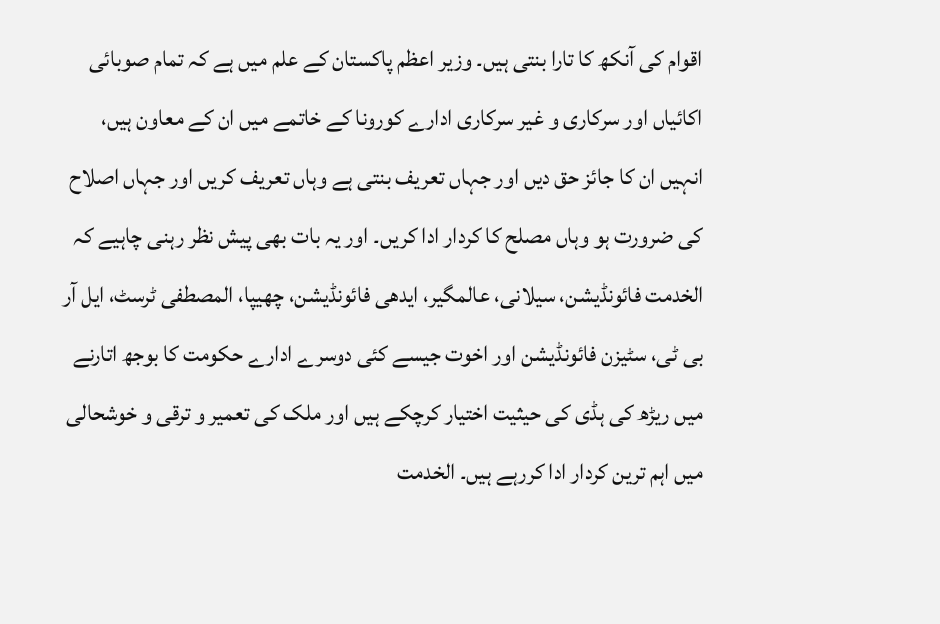اقوام کی آنکھ کا تارا بنتی ہیں۔ وزیر اعظم پاکستان کے علم میں ہے کہ تمام صوبائی اکائیاں اور سرکاری و غیر سرکاری ادارے کورونا کے خاتمے میں ان کے معاون ہیں، انہیں ان کا جائز حق دیں اور جہاں تعریف بنتی ہے وہاں تعریف کریں اور جہاں اصلاح کی ضرورت ہو وہاں مصلح کا کردار ادا کریں۔ اور یہ بات بھی پیش نظر رہنی چاہیے کہ الخدمت فائونڈیشن، سیلانی، عالمگیر، ایدھی فائونڈیشن، چھیپا، المصطفی ٹرسٹ، ایل آر بی ٹی، سٹیزن فائونڈیشن اور اخوت جیسے کئی دوسرے ادارے حکومت کا بوجھ اتارنے میں ریڑھ کی ہڈی کی حیثیت اختیار کرچکے ہیں اور ملک کی تعمیر و ترقی و خوشحالی میں اہم ترین کردار ادا کررہے ہیں۔ الخدمت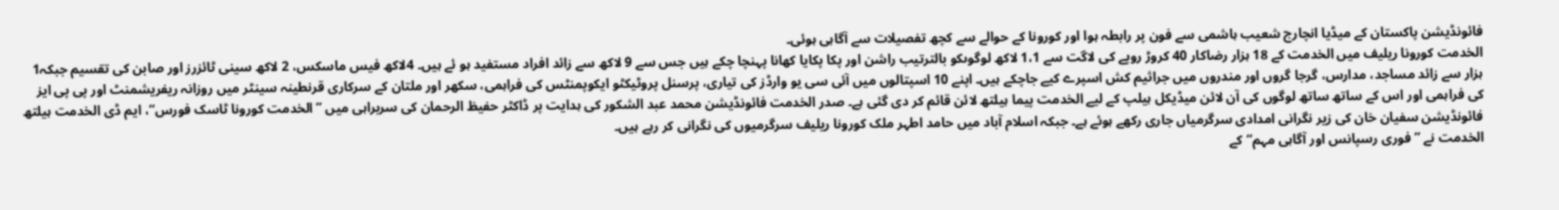فائونڈیشن پاکستان کے میڈیا انچارج شعیب ہاشمی سے فون پر رابطہ ہوا اور کورونا کے حوالے سے کچھ تفصیلات سے آگاہی ہوئی۔
الخدمت کورونا ریلیف میں الخدمت کے 18 ہزار رضاکار 40 کروڑ روپے کی لاگت سے 1،1 لاکھ لوگوںکو بالترتیب راشن اور پکا پکایا کھانا پہنچا چکے ہیں جس سے 9 لاکھ سے زائد افراد مستفید ہو ئے ہیں۔ 4لاکھ فیس ماسکس، 2 لاکھ سینی ٹائزرز اور صابن کی تقسیم جبکہ1 ہزار سے زائد مساجد، مدارس، گرجا گروں اور مندروں میں جراثیم کش اسپرے کیے جاچکے ہیں۔ اپنے 10 اسپتالوں میں آئی سی یو وارڈز کی تیاری، پرسنل پروٹیکٹو ایکوپمنٹس کی فراہمی، سکھر اور ملتان کے سرکاری قرنطینہ سینٹر میں روزانہ ریفریشمنٹ اور پی پی ایز کی فراہمی اور اس کے ساتھ ساتھ لوگوں کی آن لائن میڈیکل ہیلپ کے لیے الخدمت پیما ہیلتھ لائن قائم کر دی گئی ہے۔ صدر الخدمت فائونڈیشن محمد عبد الشکور کی ہدایت پر ڈاکٹر حفیظ الرحمان کی سربراہی میں ’’الخدمت کورونا ٹاسک فورس‘‘، ایم ڈی الخدمت ہیلتھ فائونڈیشن سفیان خان کی زیر نگرانی امدادی سرگرمیاں جاری رکھے ہوئے ہے۔ جبکہ اسلام آباد میں حامد اطہر ملک کورونا ریلیف سرگرمیوں کی نگرانی کر رہے ہیں۔
الخدمت نے ’’ فوری رسپانس اور آگاہی مہم‘‘ کے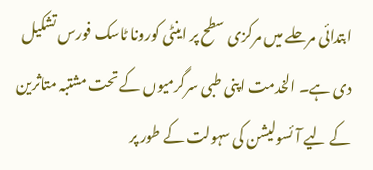ابتدائی مرحلے میں مرکزی سطح پر اینٹی کورونا ٹاسک فورس تشکیل دی ہے۔ الخدمت اپنی طبی سرگرمیوں کے تحت مشتبہ متاثرین کے لیے آئسولیشن کی سہولت کے طور پر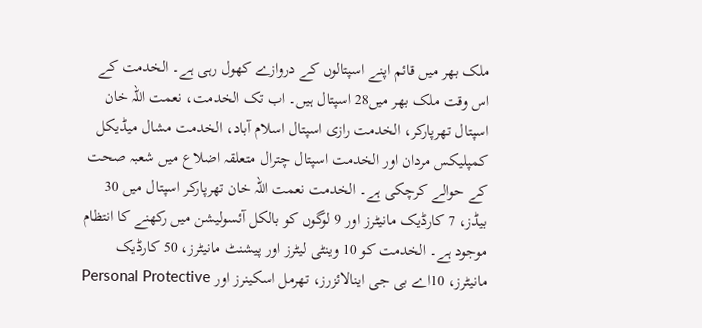ملک بھر میں قائم اپنے اسپتالوں کے دروازے کھول رہی ہے۔ الخدمت کے اس وقت ملک بھر میں28 اسپتال ہیں۔ اب تک الخدمت، نعمت اللہ خان اسپتال تھرپارکر، الخدمت رازی اسپتال اسلام آباد، الخدمت مشال میڈیکل کمپلیکس مردان اور الخدمت اسپتال چترال متعلقہ اضلاع میں شعبہ صحت کے حوالے کرچکی ہے۔ الخدمت نعمت اللہ خان تھرپارکر اسپتال میں 30 بیڈز، 7 کارڈیک مانیٹرز اور 9 لوگوں کو بالکل آئسولیشن میں رکھنے کا انتظام موجود ہے۔ الخدمت کو 10 وینٹی لیٹرز اور پیشنٹ مانیٹرز، 50 کارڈیک مانیٹرز، 10اے بی جی اینالائزرز، تھرمل اسکینرز اور Personal Protective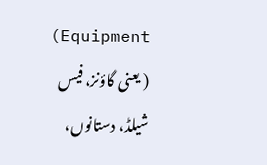Equipment) ( یعنی گاؤنز، فیس شیلڈ، دستانوں،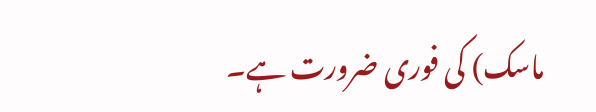ماسک) کی فوری ضرورت ہے۔